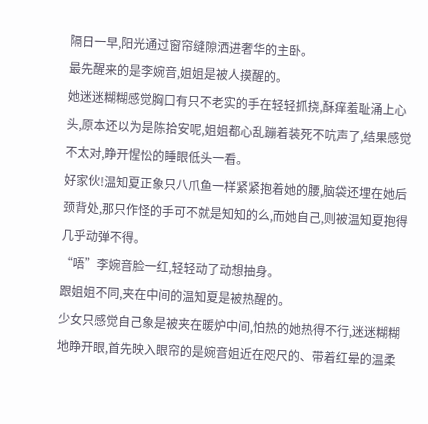隔日一早,阳光通过窗帘缝隙洒进奢华的主卧。
最先醒来的是李婉音,姐姐是被人摸醒的。
她迷迷糊糊感觉胸口有只不老实的手在轻轻抓挠,酥痒羞耻涌上心头,原本还以为是陈拾安呢,姐姐都心乱蹦着装死不吭声了,结果感觉不太对,睁开惺忪的睡眼低头一看。
好家伙!温知夏正象只八爪鱼一样紧紧抱着她的腰,脑袋还埋在她后颈背处,那只作怪的手可不就是知知的么,而她自己,则被温知夏抱得几乎动弹不得。
“唔”李婉音脸一红,轻轻动了动想抽身。
跟姐姐不同,夹在中间的温知夏是被热醒的。
少女只感觉自己象是被夹在暖炉中间,怕热的她热得不行,迷迷糊糊地睁开眼,首先映入眼帘的是婉音姐近在咫尺的、带着红晕的温柔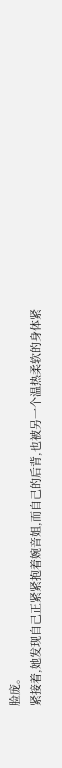脸庞。
紧接着,她发现自己正紧紧抱着婉音姐,而自己的后背,也被另一个温热柔软的身体紧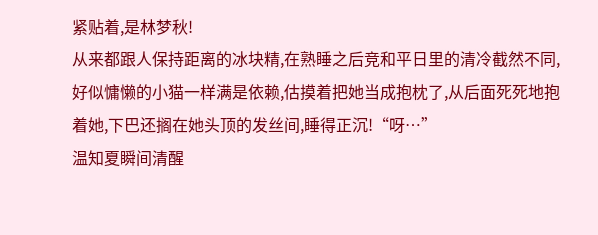紧贴着,是林梦秋!
从来都跟人保持距离的冰块精,在熟睡之后竞和平日里的清冷截然不同,好似慵懒的小猫一样满是依赖,估摸着把她当成抱枕了,从后面死死地抱着她,下巴还搁在她头顶的发丝间,睡得正沉!“呀…”
温知夏瞬间清醒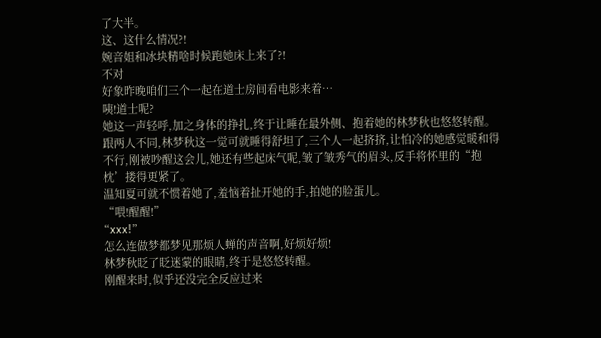了大半。
这、这什么情况?!
婉音姐和冰块精啥时候跑她床上来了?!
不对
好象昨晚咱们三个一起在道士房间看电影来着…
咦!道士呢?
她这一声轻呼,加之身体的挣扎,终于让睡在最外侧、抱着她的林梦秋也悠悠转醒。
跟两人不同,林梦秋这一觉可就睡得舒坦了,三个人一起挤挤,让怕冷的她感觉暖和得不行,刚被吵醒这会儿,她还有些起床气呢,皱了皱秀气的眉头,反手将怀里的“抱枕’搂得更紧了。
温知夏可就不惯着她了,羞恼着扯开她的手,拍她的脸蛋儿。
“喂!醒醒!”
“xxx!”
怎么连做梦都梦见那烦人蝉的声音啊,好烦好烦!
林梦秋眨了眨迷蒙的眼睛,终于是悠悠转醒。
刚醒来时,似乎还没完全反应过来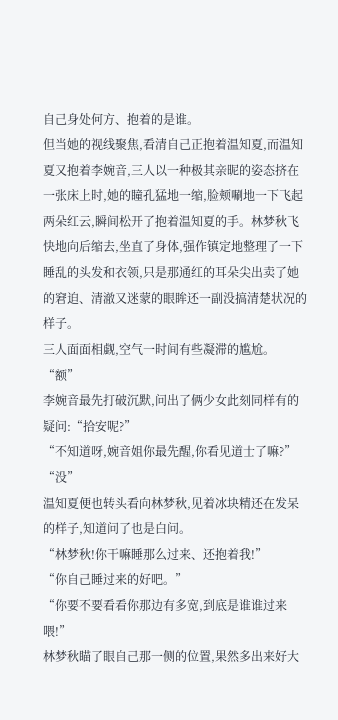自己身处何方、抱着的是谁。
但当她的视线聚焦,看清自己正抱着温知夏,而温知夏又抱着李婉音,三人以一种极其亲昵的姿态挤在一张床上时,她的瞳孔猛地一缩,脸颊唰地一下飞起两朵红云,瞬间松开了抱着温知夏的手。林梦秋飞快地向后缩去,坐直了身体,强作镇定地整理了一下睡乱的头发和衣领,只是那通红的耳朵尖出卖了她的窘迫、清澈又迷蒙的眼眸还一副没搞清楚状况的样子。
三人面面相觑,空气一时间有些凝滞的尴尬。
“额”
李婉音最先打破沉默,问出了俩少女此刻同样有的疑问:“拾安呢?”
“不知道呀,婉音姐你最先醒,你看见道士了嘛?”
“没”
温知夏便也转头看向林梦秋,见着冰块精还在发呆的样子,知道问了也是白问。
“林梦秋!你干嘛睡那么过来、还抱着我!”
“你自己睡过来的好吧。”
“你要不要看看你那边有多宽,到底是谁谁过来喂!”
林梦秋瞄了眼自己那一侧的位置,果然多出来好大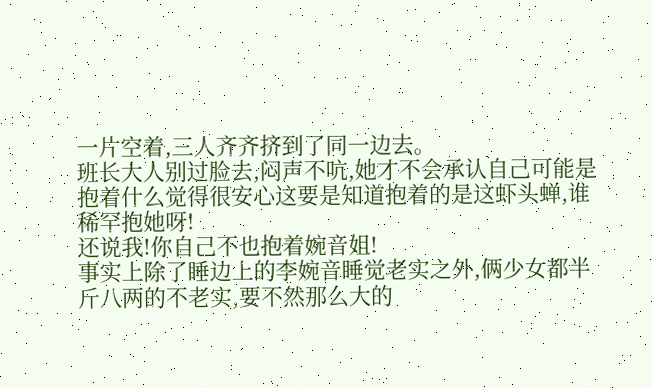一片空着,三人齐齐挤到了同一边去。
班长大人别过脸去,闷声不吭,她才不会承认自己可能是抱着什么觉得很安心这要是知道抱着的是这虾头蝉,谁稀罕抱她呀!
还说我!你自己不也抱着婉音姐!
事实上除了睡边上的李婉音睡觉老实之外,俩少女都半斤八两的不老实,要不然那么大的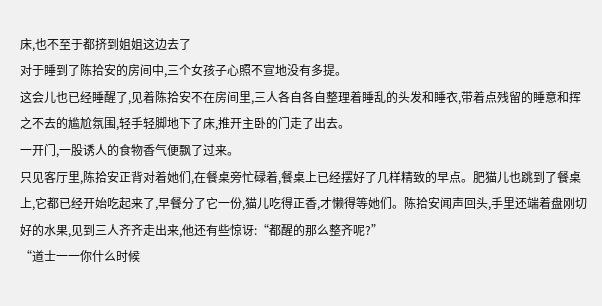床,也不至于都挤到姐姐这边去了
对于睡到了陈拾安的房间中,三个女孩子心照不宣地没有多提。
这会儿也已经睡醒了,见着陈拾安不在房间里,三人各自各自整理着睡乱的头发和睡衣,带着点残留的睡意和挥之不去的尴尬氛围,轻手轻脚地下了床,推开主卧的门走了出去。
一开门,一股诱人的食物香气便飘了过来。
只见客厅里,陈拾安正背对着她们,在餐桌旁忙碌着,餐桌上已经摆好了几样精致的早点。肥猫儿也跳到了餐桌上,它都已经开始吃起来了,早餐分了它一份,猫儿吃得正香,才懒得等她们。陈拾安闻声回头,手里还端着盘刚切好的水果,见到三人齐齐走出来,他还有些惊讶:“都醒的那么整齐呢?”
“道士一一你什么时候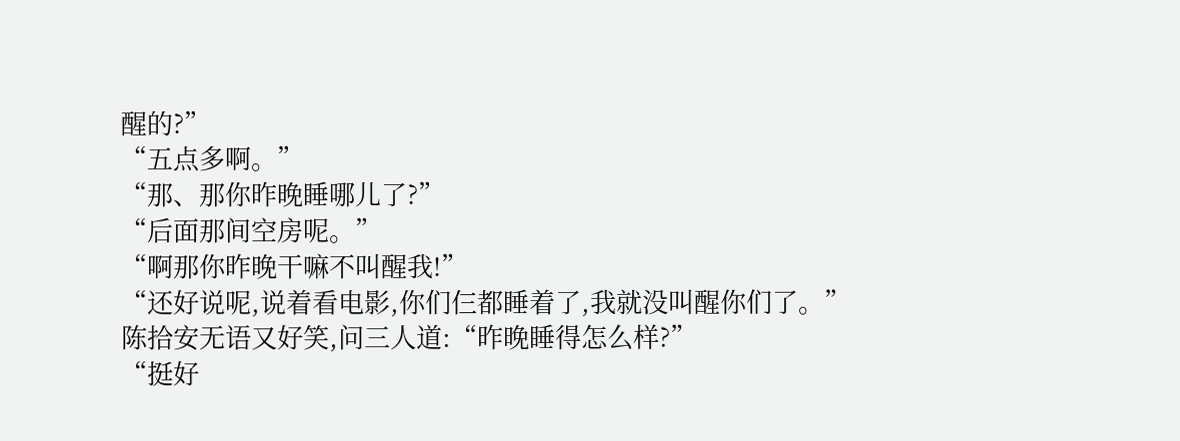醒的?”
“五点多啊。”
“那、那你昨晚睡哪儿了?”
“后面那间空房呢。”
“啊那你昨晚干嘛不叫醒我!”
“还好说呢,说着看电影,你们仨都睡着了,我就没叫醒你们了。”
陈拾安无语又好笑,问三人道:“昨晚睡得怎么样?”
“挺好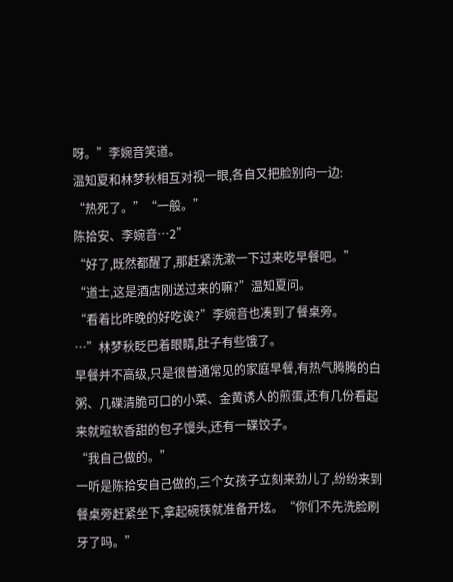呀。”李婉音笑道。
温知夏和林梦秋相互对视一眼,各自又把脸别向一边:
“热死了。”“一般。”
陈拾安、李婉音…2”
“好了,既然都醒了,那赶紧洗漱一下过来吃早餐吧。”
“道士,这是酒店刚送过来的嘛?”温知夏问。
“看着比昨晚的好吃诶?”李婉音也凑到了餐桌旁。
…”林梦秋眨巴着眼睛,肚子有些饿了。
早餐并不高级,只是很普通常见的家庭早餐,有热气腾腾的白粥、几碟清脆可口的小菜、金黄诱人的煎蛋,还有几份看起来就暄软香甜的包子馒头,还有一碟饺子。
“我自己做的。”
一听是陈拾安自己做的,三个女孩子立刻来劲儿了,纷纷来到餐桌旁赶紧坐下,拿起碗筷就准备开炫。“你们不先洗脸刷牙了吗。”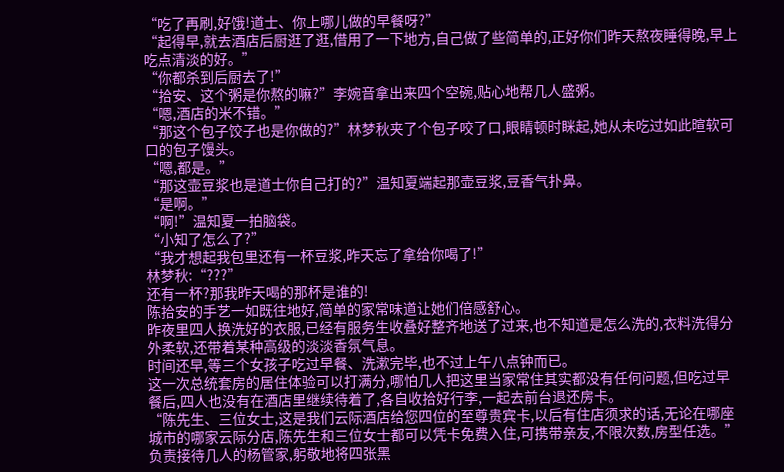“吃了再刷,好饿!道士、你上哪儿做的早餐呀?”
“起得早,就去酒店后厨逛了逛,借用了一下地方,自己做了些简单的,正好你们昨天熬夜睡得晚,早上吃点清淡的好。”
“你都杀到后厨去了!”
“拾安、这个粥是你熬的嘛?”李婉音拿出来四个空碗,贴心地帮几人盛粥。
“嗯,酒店的米不错。”
“那这个包子饺子也是你做的?”林梦秋夹了个包子咬了口,眼睛顿时眯起,她从未吃过如此暄软可口的包子馒头。
“嗯,都是。”
“那这壶豆浆也是道士你自己打的?”温知夏端起那壶豆浆,豆香气扑鼻。
“是啊。”
“啊!”温知夏一拍脑袋。
“小知了怎么了?”
“我才想起我包里还有一杯豆浆,昨天忘了拿给你喝了!”
林梦秋:“???”
还有一杯?那我昨天喝的那杯是谁的!
陈拾安的手艺一如既往地好,简单的家常味道让她们倍感舒心。
昨夜里四人换洗好的衣服,已经有服务生收叠好整齐地送了过来,也不知道是怎么洗的,衣料洗得分外柔软,还带着某种高级的淡淡香氛气息。
时间还早,等三个女孩子吃过早餐、洗漱完毕,也不过上午八点钟而已。
这一次总统套房的居住体验可以打满分,哪怕几人把这里当家常住其实都没有任何问题,但吃过早餐后,四人也没有在酒店里继续待着了,各自收拾好行李,一起去前台退还房卡。
“陈先生、三位女士,这是我们云际酒店给您四位的至尊贵宾卡,以后有住店须求的话,无论在哪座城市的哪家云际分店,陈先生和三位女士都可以凭卡免费入住,可携带亲友,不限次数,房型任选。”负责接待几人的杨管家,躬敬地将四张黑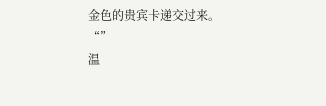金色的贵宾卡递交过来。
“”
温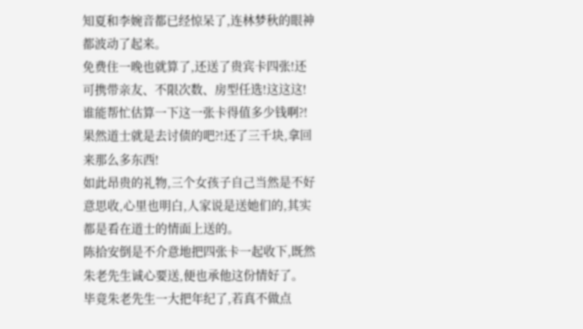知夏和李婉音都已经惊呆了,连林梦秋的眼神都波动了起来。
免费住一晚也就算了,还送了贵宾卡四张!还可携带亲友、不限次数、房型任选!这这这!谁能帮忙估算一下这一张卡得值多少钱啊?!
果然道士就是去讨债的吧?!还了三千块,拿回来那么多东西!
如此昂贵的礼物,三个女孩子自己当然是不好意思收,心里也明白,人家说是送她们的,其实都是看在道士的情面上送的。
陈拾安倒是不介意地把四张卡一起收下,既然朱老先生诚心要送,便也承他这份情好了。
毕竟朱老先生一大把年纪了,若真不做点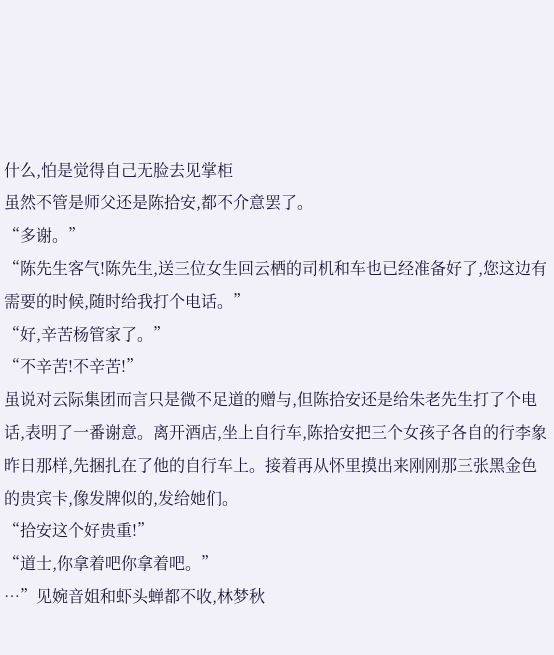什么,怕是觉得自己无脸去见掌柜
虽然不管是师父还是陈拾安,都不介意罢了。
“多谢。”
“陈先生客气!陈先生,送三位女生回云栖的司机和车也已经准备好了,您这边有需要的时候,随时给我打个电话。”
“好,辛苦杨管家了。”
“不辛苦!不辛苦!”
虽说对云际集团而言只是微不足道的赠与,但陈拾安还是给朱老先生打了个电话,表明了一番谢意。离开酒店,坐上自行车,陈拾安把三个女孩子各自的行李象昨日那样,先捆扎在了他的自行车上。接着再从怀里摸出来刚刚那三张黑金色的贵宾卡,像发牌似的,发给她们。
“拾安这个好贵重!”
“道士,你拿着吧你拿着吧。”
…”见婉音姐和虾头蝉都不收,林梦秋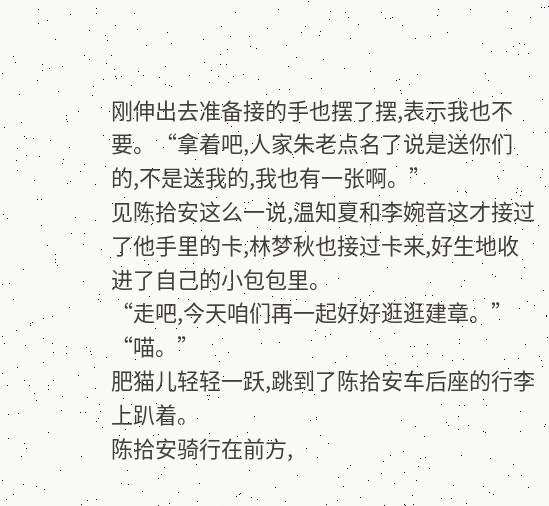刚伸出去准备接的手也摆了摆,表示我也不要。“拿着吧,人家朱老点名了说是送你们的,不是送我的,我也有一张啊。”
见陈拾安这么一说,温知夏和李婉音这才接过了他手里的卡,林梦秋也接过卡来,好生地收进了自己的小包包里。
“走吧,今天咱们再一起好好逛逛建章。”
“喵。”
肥猫儿轻轻一跃,跳到了陈拾安车后座的行李上趴着。
陈拾安骑行在前方,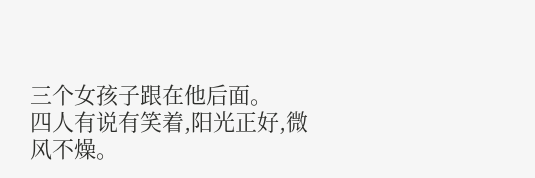三个女孩子跟在他后面。
四人有说有笑着,阳光正好,微风不燥。